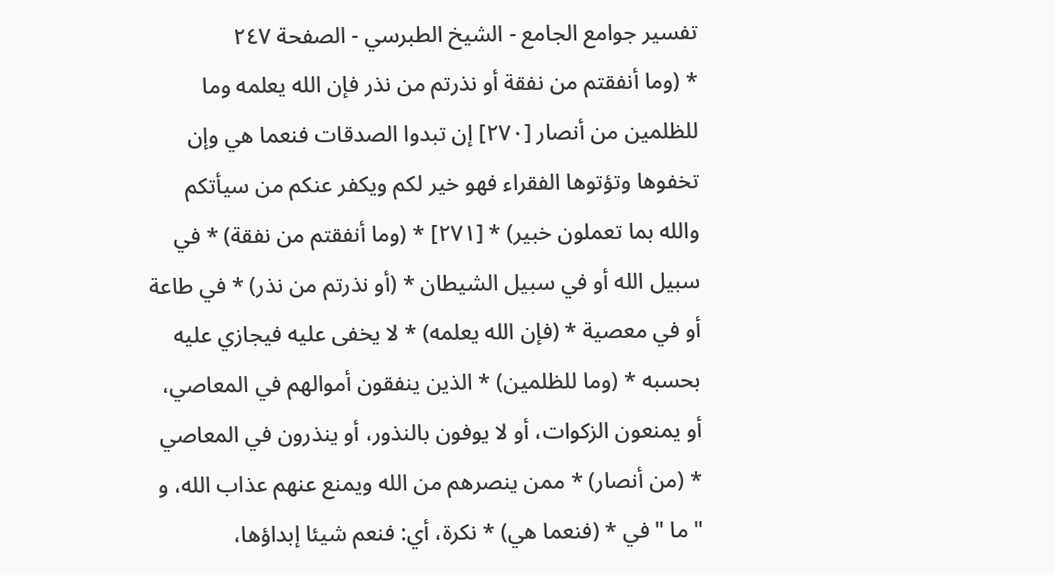تفسير جوامع الجامع - الشيخ الطبرسي - الصفحة ٢٤٧
* (وما أنفقتم من نفقة أو نذرتم من نذر فإن الله يعلمه وما للظلمين من أنصار [٢٧٠] إن تبدوا الصدقات فنعما هي وإن تخفوها وتؤتوها الفقراء فهو خير لكم ويكفر عنكم من سيأتكم والله بما تعملون خبير) * [٢٧١] * (وما أنفقتم من نفقة) * في سبيل الله أو في سبيل الشيطان * (أو نذرتم من نذر) * في طاعة أو في معصية * (فإن الله يعلمه) * لا يخفى عليه فيجازي عليه بحسبه * (وما للظلمين) * الذين ينفقون أموالهم في المعاصي، أو يمنعون الزكوات، أو لا يوفون بالنذور، أو ينذرون في المعاصي * (من أنصار) * ممن ينصرهم من الله ويمنع عنهم عذاب الله، و " ما " في * (فنعما هي) * نكرة، أي: فنعم شيئا إبداؤها،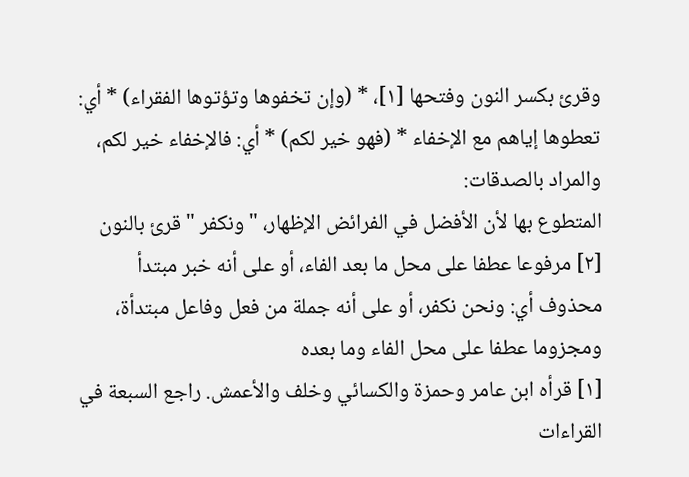وقرئ بكسر النون وفتحها [١]، * (وإن تخفوها وتؤتوها الفقراء) * أي: تعطوها إياهم مع الإخفاء * (فهو خير لكم) * أي: فالإخفاء خير لكم، والمراد بالصدقات:
المتطوع بها لأن الأفضل في الفرائض الإظهار، " ونكفر " قرئ بالنون [٢] مرفوعا عطفا على محل ما بعد الفاء، أو على أنه خبر مبتدأ محذوف أي: ونحن نكفر، أو على أنه جملة من فعل وفاعل مبتدأة، ومجزوما عطفا على محل الفاء وما بعده
[١] قرأه ابن عامر وحمزة والكسائي وخلف والأعمش. راجع السبعة في القراءات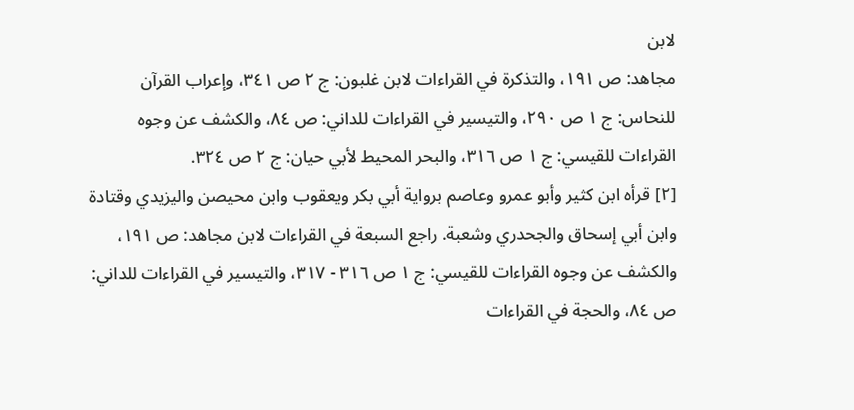لابن
مجاهد: ص ١٩١، والتذكرة في القراءات لابن غلبون: ج ٢ ص ٣٤١، وإعراب القرآن
للنحاس: ج ١ ص ٢٩٠، والتيسير في القراءات للداني: ص ٨٤، والكشف عن وجوه
القراءات للقيسي: ج ١ ص ٣١٦، والبحر المحيط لأبي حيان: ج ٢ ص ٣٢٤.
[٢] قرأه ابن كثير وأبو عمرو وعاصم برواية أبي بكر ويعقوب وابن محيصن واليزيدي وقتادة
وابن أبي إسحاق والجحدري وشعبة. راجع السبعة في القراءات لابن مجاهد: ص ١٩١،
والكشف عن وجوه القراءات للقيسي: ج ١ ص ٣١٦ - ٣١٧، والتيسير في القراءات للداني:
ص ٨٤، والحجة في القراءات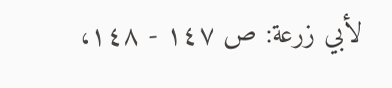لأبي زرعة: ص ١٤٧ - ١٤٨،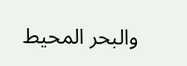والبحر المحيط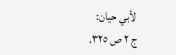لأبي حيان:
ج ٢ ص ٣٢٥.